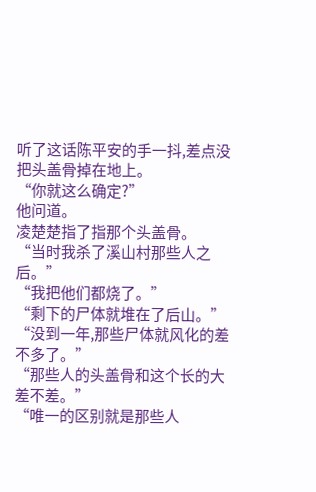听了这话陈平安的手一抖,差点没把头盖骨掉在地上。
“你就这么确定?”
他问道。
凌楚楚指了指那个头盖骨。
“当时我杀了溪山村那些人之后。”
“我把他们都烧了。”
“剩下的尸体就堆在了后山。”
“没到一年,那些尸体就风化的差不多了。”
“那些人的头盖骨和这个长的大差不差。”
“唯一的区别就是那些人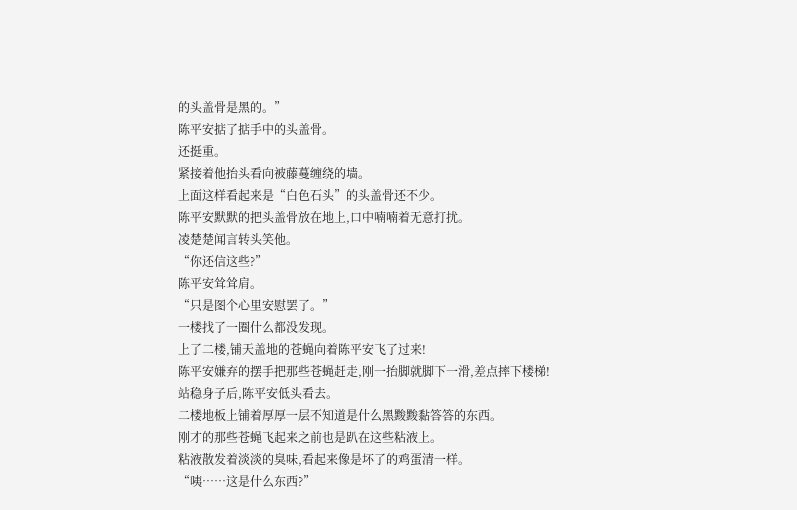的头盖骨是黑的。”
陈平安掂了掂手中的头盖骨。
还挺重。
紧接着他抬头看向被藤蔓缠绕的墙。
上面这样看起来是“白色石头”的头盖骨还不少。
陈平安默默的把头盖骨放在地上,口中喃喃着无意打扰。
凌楚楚闻言转头笑他。
“你还信这些?”
陈平安耸耸肩。
“只是图个心里安慰罢了。”
一楼找了一圈什么都没发现。
上了二楼,铺天盖地的苍蝇向着陈平安飞了过来!
陈平安嫌弃的摆手把那些苍蝇赶走,刚一抬脚就脚下一滑,差点摔下楼梯!
站稳身子后,陈平安低头看去。
二楼地板上铺着厚厚一层不知道是什么黑黢黢黏答答的东西。
刚才的那些苍蝇飞起来之前也是趴在这些粘液上。
粘液散发着淡淡的臭味,看起来像是坏了的鸡蛋清一样。
“咦……这是什么东西?”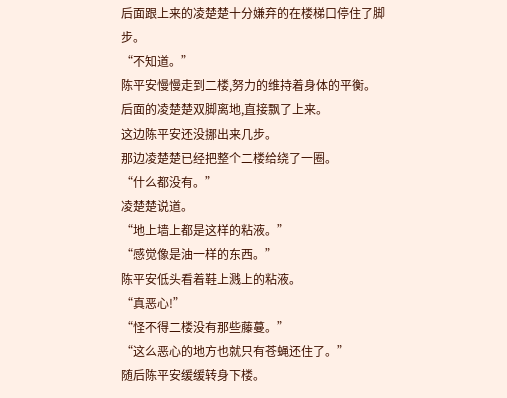后面跟上来的凌楚楚十分嫌弃的在楼梯口停住了脚步。
“不知道。”
陈平安慢慢走到二楼,努力的维持着身体的平衡。
后面的凌楚楚双脚离地,直接飘了上来。
这边陈平安还没挪出来几步。
那边凌楚楚已经把整个二楼给绕了一圈。
“什么都没有。”
凌楚楚说道。
“地上墙上都是这样的粘液。”
“感觉像是油一样的东西。”
陈平安低头看着鞋上溅上的粘液。
“真恶心!”
“怪不得二楼没有那些藤蔓。”
“这么恶心的地方也就只有苍蝇还住了。”
随后陈平安缓缓转身下楼。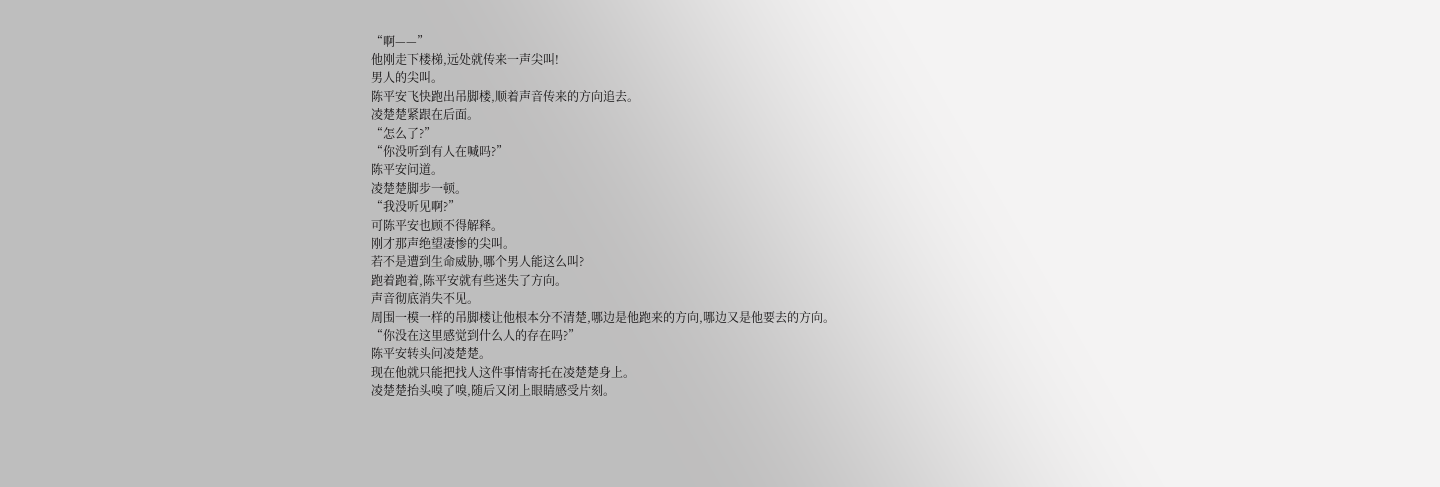“啊——”
他刚走下楼梯,远处就传来一声尖叫!
男人的尖叫。
陈平安飞快跑出吊脚楼,顺着声音传来的方向追去。
凌楚楚紧跟在后面。
“怎么了?”
“你没听到有人在喊吗?”
陈平安问道。
凌楚楚脚步一顿。
“我没听见啊?”
可陈平安也顾不得解释。
刚才那声绝望凄惨的尖叫。
若不是遭到生命威胁,哪个男人能这么叫?
跑着跑着,陈平安就有些迷失了方向。
声音彻底消失不见。
周围一模一样的吊脚楼让他根本分不清楚,哪边是他跑来的方向,哪边又是他要去的方向。
“你没在这里感觉到什么人的存在吗?”
陈平安转头问凌楚楚。
现在他就只能把找人这件事情寄托在凌楚楚身上。
凌楚楚抬头嗅了嗅,随后又闭上眼睛感受片刻。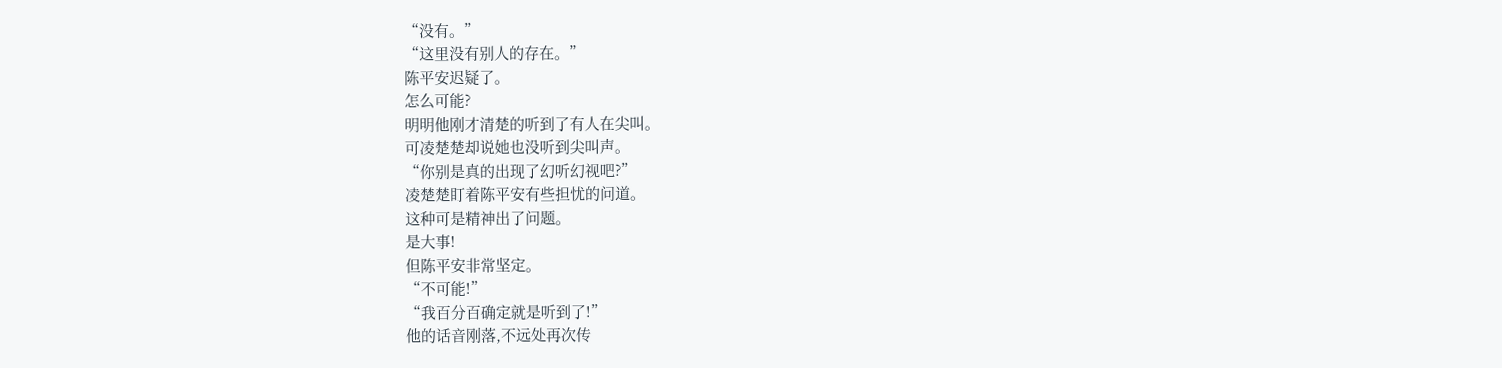“没有。”
“这里没有别人的存在。”
陈平安迟疑了。
怎么可能?
明明他刚才清楚的听到了有人在尖叫。
可凌楚楚却说她也没听到尖叫声。
“你别是真的出现了幻听幻视吧?”
凌楚楚盯着陈平安有些担忧的问道。
这种可是精神出了问题。
是大事!
但陈平安非常坚定。
“不可能!”
“我百分百确定就是听到了!”
他的话音刚落,不远处再次传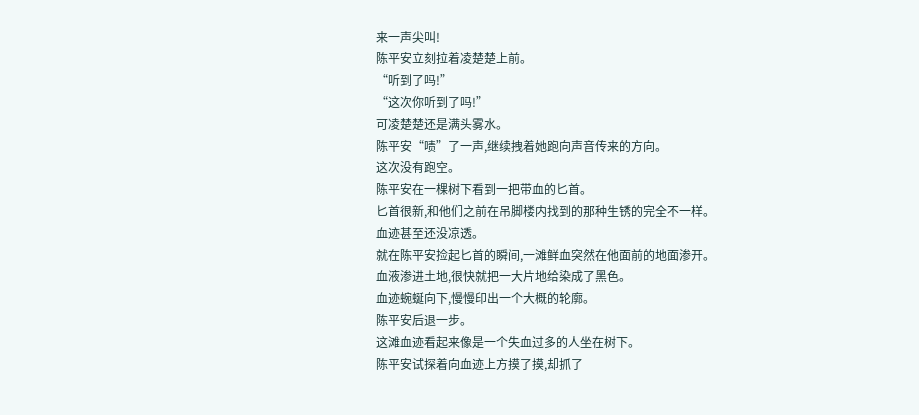来一声尖叫!
陈平安立刻拉着凌楚楚上前。
“听到了吗!”
“这次你听到了吗!”
可凌楚楚还是满头雾水。
陈平安“啧”了一声,继续拽着她跑向声音传来的方向。
这次没有跑空。
陈平安在一棵树下看到一把带血的匕首。
匕首很新,和他们之前在吊脚楼内找到的那种生锈的完全不一样。
血迹甚至还没凉透。
就在陈平安捡起匕首的瞬间,一滩鲜血突然在他面前的地面渗开。
血液渗进土地,很快就把一大片地给染成了黑色。
血迹蜿蜒向下,慢慢印出一个大概的轮廓。
陈平安后退一步。
这滩血迹看起来像是一个失血过多的人坐在树下。
陈平安试探着向血迹上方摸了摸,却抓了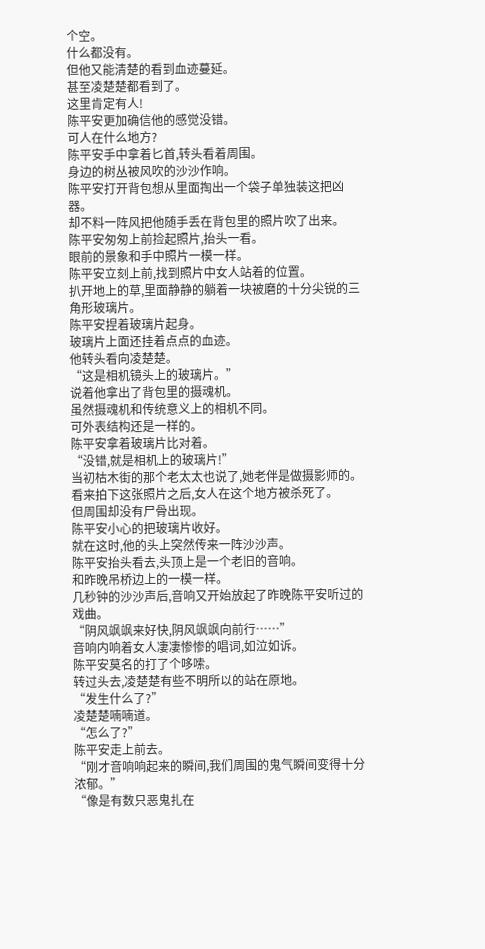个空。
什么都没有。
但他又能清楚的看到血迹蔓延。
甚至凌楚楚都看到了。
这里肯定有人!
陈平安更加确信他的感觉没错。
可人在什么地方?
陈平安手中拿着匕首,转头看着周围。
身边的树丛被风吹的沙沙作响。
陈平安打开背包想从里面掏出一个袋子单独装这把凶器。
却不料一阵风把他随手丢在背包里的照片吹了出来。
陈平安匆匆上前捡起照片,抬头一看。
眼前的景象和手中照片一模一样。
陈平安立刻上前,找到照片中女人站着的位置。
扒开地上的草,里面静静的躺着一块被磨的十分尖锐的三角形玻璃片。
陈平安捏着玻璃片起身。
玻璃片上面还挂着点点的血迹。
他转头看向凌楚楚。
“这是相机镜头上的玻璃片。”
说着他拿出了背包里的摄魂机。
虽然摄魂机和传统意义上的相机不同。
可外表结构还是一样的。
陈平安拿着玻璃片比对着。
“没错,就是相机上的玻璃片!”
当初枯木街的那个老太太也说了,她老伴是做摄影师的。
看来拍下这张照片之后,女人在这个地方被杀死了。
但周围却没有尸骨出现。
陈平安小心的把玻璃片收好。
就在这时,他的头上突然传来一阵沙沙声。
陈平安抬头看去,头顶上是一个老旧的音响。
和昨晚吊桥边上的一模一样。
几秒钟的沙沙声后,音响又开始放起了昨晚陈平安听过的戏曲。
“阴风飒飒来好快,阴风飒飒向前行……”
音响内响着女人凄凄惨惨的唱词,如泣如诉。
陈平安莫名的打了个哆嗦。
转过头去,凌楚楚有些不明所以的站在原地。
“发生什么了?”
凌楚楚喃喃道。
“怎么了?”
陈平安走上前去。
“刚才音响响起来的瞬间,我们周围的鬼气瞬间变得十分浓郁。”
“像是有数只恶鬼扎在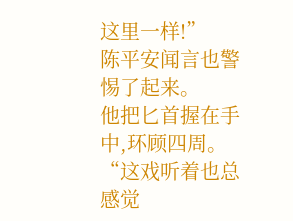这里一样!”
陈平安闻言也警惕了起来。
他把匕首握在手中,环顾四周。
“这戏听着也总感觉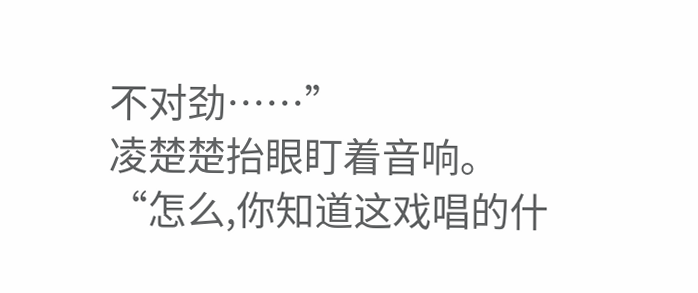不对劲……”
凌楚楚抬眼盯着音响。
“怎么,你知道这戏唱的什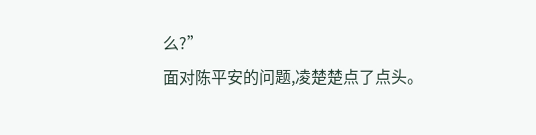么?”
面对陈平安的问题,凌楚楚点了点头。